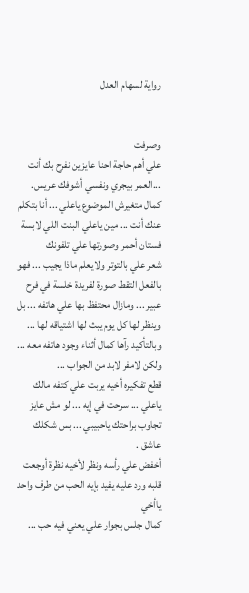رواية لسهام العدل


وصرفت
علي أهم حاجة احنا عايزين نفرح بك أنت ...العمر بيجري ونفسي أشوفك عريس.
كمال متغيرش الموضوع ياعلي ... أنا بتكلم عنك أنت ... مين ياعلي البنت اللي لابسة فستان أحمر وصورتها علي تلفونك
شعر علي بالتوتر ولايعلم ماذا يجيب ... فهو بالفعل التقط صورة لفريدة خلسة في فرح عبير ... ومازال محتفظ بها علي هاتفه ... بل وينظر لها كل يوم يبث لها اشتياقه لها ... وبالتأكيد رآها كمال أثناء وجود هاتفه معه ... ولكن لامفر لابد من الجواب ...
قطع تفكيره أخيه يربت علي كتفه مالك ياعلي ... سرحت في إيه ... لو مش عايز تجاوب براحتك ياحبيبي ... بس شكلك عاشق .
أخفض علي رأسه ونظر لأخيه نظرة أوجعت قلبه ورد عليه يفيد بإيه الحب من طرف واحد ياأخي
كمال جلس بجوار علي يعني فيه حب ...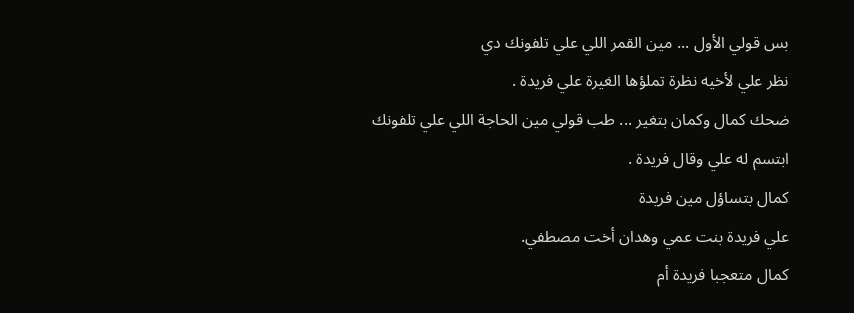بس قولي الأول ... مين القمر اللي علي تلفونك دي
نظر علي لأخيه نظرة تملؤها الغيرة علي فريدة .
ضحك كمال وكمان بتغير ... طب قولي مين الحاجة اللي علي تلفونك
ابتسم له علي وقال فريدة .
كمال بتساؤل مين فريدة
علي فريدة بنت عمي وهدان أخت مصطفي.
كمال متعجبا فريدة أم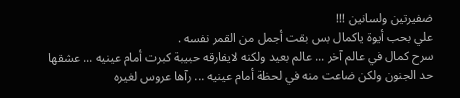ضفيرتين ولسانين !!!
علي بحب أيوة ياكمال بس بقت أجمل من القمر نفسه .
سرح كمال في عالم آخر ... عالم بعيد ولكنه لايفارقه حبيبة كبرت أمام عينيه ... عشقها حد الجنون ولكن ضاعت منه في لحظة أمام عينيه ... رآها عروس لغيره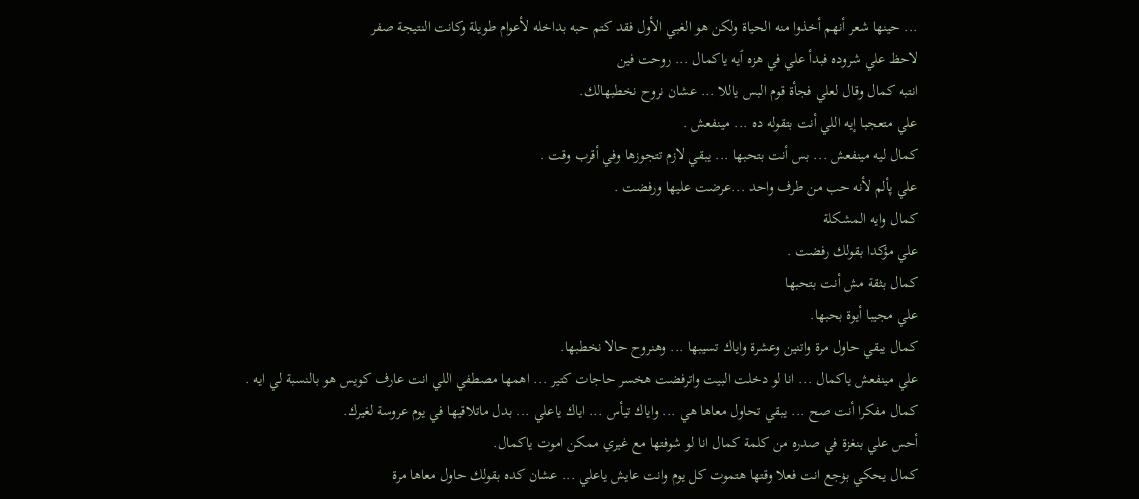... حينها شعر أنهم أخذوا منه الحياة ولكن هو الغبي الأول فقد كتم حبه بداخله لأعوام طويلة وكانت النتيجة صفر
لاحظ علي شروده فبدأ علي في هزه ٱيه ياكمال ... روحت فين
انتبه كمال وقال لعلي فجأة قوم البس ياللا ... عشان نروح نخطبهالك.
علي متعجبا إيه اللي أنت بتقوله ده ... مينفعش .
كمال ليه مينفعش ... بس أنت بتحبها ... يبقي لازم تتجوزها وفي أقرب وقت .
علي پألم لأنه حب من طرف واحد ...عرضت عليها ورفضت .
كمال وايه المشكلة
علي مؤكدا بقولك رفضت .
كمال بثقة مش أنت بتحبها
علي مجيبا أيوة بحبها.
كمال يبقي حاول مرة واتنين وعشرة واياك تسيبها ... وهنروح حالا نخطبها.
علي مينفعش ياكمال ... انا لو دخلت البيت واترفضت هخسر حاجات كتير ... اهمها مصطفي اللي انت عارف كويس هو بالنسبة لي ايه .
كمال مفكرا أنت صح ... يبقي تحاول معاها هي ... واياك تيأس ... اياك ياعلي ... بدل ماتلاقيها في يوم عروسة لغيرك.
أحس علي بنغزة في صدره من كلمة كمال انا لو شوفتها مع غيري ممكن اموت ياكمال.
كمال يحكي بۏجع انت فعلا وقتها ھتموت كل يوم وانت عايش ياعلي ... عشان كده بقولك حاول معاها مرة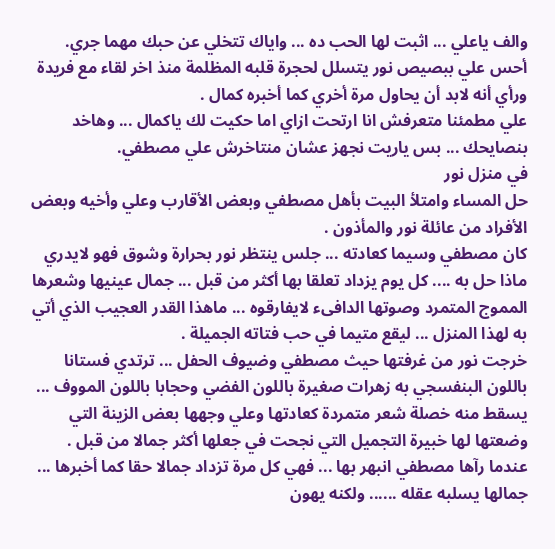والف ياعلي ... اثبت لها الحب ده ... واياك تتخلي عن حبك مهما جري.
أحس علي ببصيص نور يتسلل لحجرة قلبه المظلمة منذ اخر لقاء مع فريدة ورأي أنه لابد أن يحاول مرة أخري كما أخبره كمال .
علي مطمئنا متعرفش انا ارتحت ازاي اما حكيت لك ياكمال ... وهاخد بنصايحك ... بس ياريت نجهز عشان منتاخرش علي مصطفي.
في منزل نور
حل المساء وامتلأ البيت بأهل مصطفي وبعض الأقارب وعلي وأخيه وبعض الأفراد من عائلة نور والمأذون .
كان مصطفي وسيما كعادته ... جلس ينتظر نور بحرارة وشوق فهو لايدري ماذا حل به .... كل يوم يزداد تعلقا بها أكثر من قبل ... جمال عينيها وشعرها المموج المتمرد وصوتها الدافىء لايفارقوه ... ماهذا القدر العجيب الذي أتي به لهذا المنزل ... ليقع متيما في حب فتاته الجميلة .
خرجت نور من غرفتها حيث مصطفي وضيوف الحفل ... ترتدي فستانا باللون البنفسجي به زهرات صغيرة باللون الفضي وحجابا باللون المووف ... يسقط منه خصلة شعر متمردة كعادتها وعلي وجهها بعض الزينة التي وضعتها لها خبيرة التجميل التي نجحت في جعلها أكثر جمالا من قبل .
عندما رآها مصطفي انبهر بها ... فهي كل مرة تزداد جمالا حقا كما أخبرها ... جمالها يسلبه عقله ...... ولكنه يهون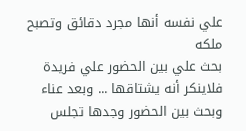علي نفسه أنها مجرد دقائق وتصبح ملكه
بحث علي بين الحضور علي فريدة فلاينكر أنه يشتاقها ... وبعد عناء وبحث بين الحضور وجدها تجلس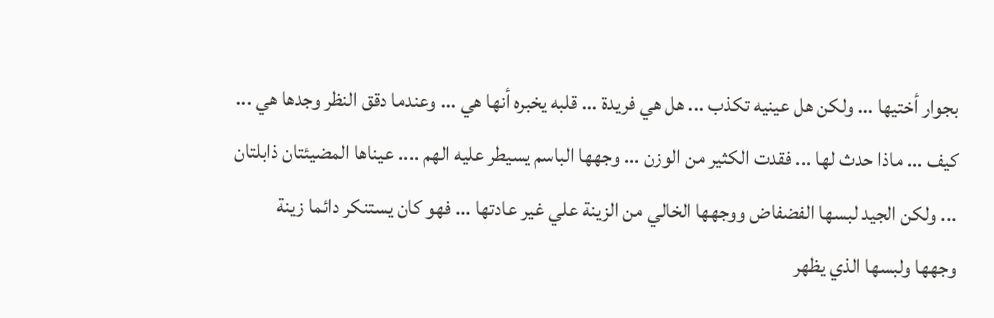بجوار أختيها ... ولكن هل عينيه تكذب ... هل هي فريدة ... قلبه يخبره أنها هي ... وعندما دقق النظر وجدها هي ... كيف ... ماذا حدث لها ... فقدت الكثير من الوزن ... وجهها الباسم يسيطر عليه الهم .... عيناها المضيئتان ذابلتان ... ولكن الجيد لبسها الفضفاض ووجهها الخالي من الزينة علي غير عادتها ... فهو كان يستنكر دائما زينة وجهها ولبسها الذي يظهر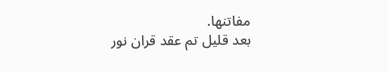مفاتنها.
بعد قليل تم عقد قران نور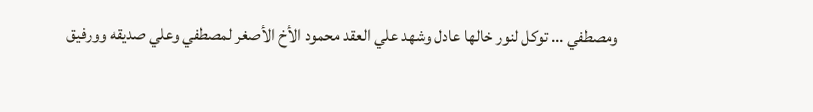ومصطفي ... توكل لنور خالها عادل وشهد علي العقد محمود الأخ الأصغر لمصطفي وعلي صديقه وورفيق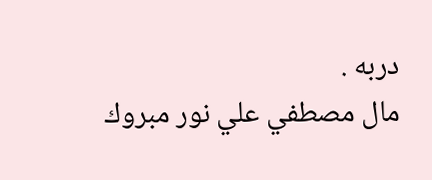دربه .
مال مصطفي علي نور مبروك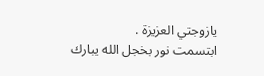يازوجتي العزيزة .
ابتسمت نور بخجل الله يبارك